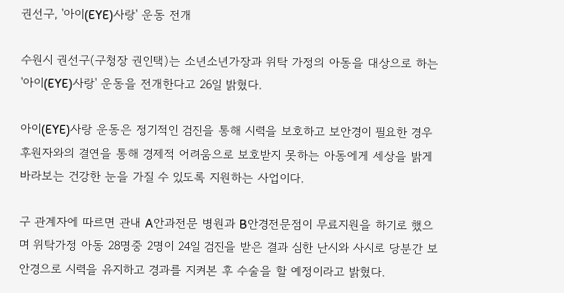권선구, '아이(EYE)사랑' 운동 전개

수원시 권선구(구청장 권인택)는 소년소년가장과 위탁 가정의 아동을 대상으로 하는 '아이(EYE)사랑' 운동을 전개한다고 26일 밝혔다.

아이(EYE)사랑 운동은 정기적인 검진을 통해 시력을 보호하고 보안경이 필요한 경우 후원자와의 결연을 통해 경제적 어려움으로 보호받지 못하는 아동에게 세상을 밝게 바라보는 건강한 눈을 가질 수 있도록 지원하는 사업이다.

구 관계자에 따르면 관내 A안과전문 병원과 B안경전문점이 무료지원을 하기로 했으며 위탁가정 아동 28명중 2명이 24일 검진을 받은 결과 심한 난시와 사시로 당분간 보안경으로 시력을 유지하고 경과를 지켜본 후 수술을 할 예정이라고 밝혔다.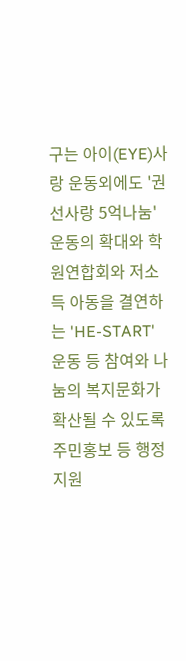구는 아이(EYE)사랑 운동외에도 '권선사랑 5억나눔' 운동의 확대와 학원연합회와 저소득 아동을 결연하는 'HE-START' 운동 등 참여와 나눔의 복지문화가 확산될 수 있도록 주민홍보 등 행정지원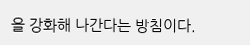을 강화해 나간다는 방침이다.